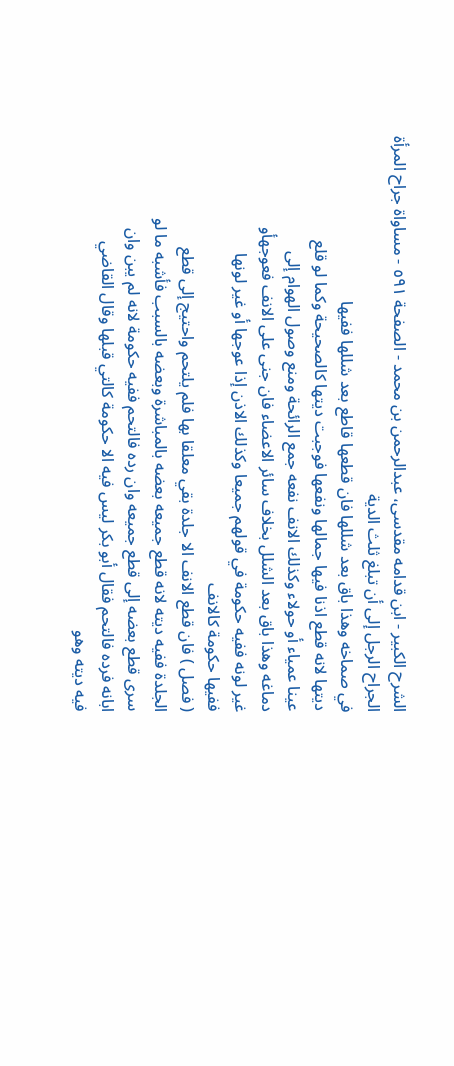الشرح الکبير - ابن قدامه مقدسی، عبدالرحمن بن محمد - الصفحة ٥٩١ - مساواة جراح المرأة الجراح الرجل إلى أن تبلغ ثلث الدية
في صماخه وهذا باق بعد شللها فان قطعها قاطع بعد شللها ففيها
ديتها لانه قطع اذنا فيها جمالها ونفعها فوجبت ديتها كالصحيحة وكما لو قلع
عينا عمياء أو حولاء وكذلك الانف نفعه جمع الرائحة ومنع وصول الهوام إلى
دماغه وهذا باق بعد الشلل بخلاف سائر الاعضاء فان جنى على الانف فعوجهأو
غير لونه ففيه حكومة في قولهم جميعا وكذلك الاذن إذا عوجها أو غير لونها
ففيها حكومة كالانف
( فصل ) فان قطع الانف الا جلدة بقي معلقا بها فلم يلتحم واحتيج إلى قطع
الجلدة ففيه ديته لانه قطع جميعه بعضه بالمباشرة وبعضه بالسبب فأشبه ما لو
سرى قطع بعضه إلى قطع جميعه وان رده فالتحم ففيه حكومة لانه لم يبن وان
ابانه فرده فالتحم فقال أبو بكر ليس فيه الا حكومة كالتي قبلها وقال القاضي
فيه ديته وهو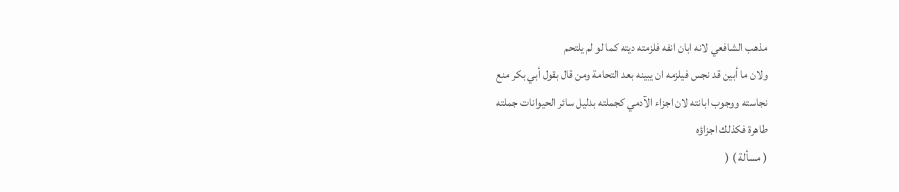مذهب الشافعي لانه ابان انفه فلزمته ديته كما لو لم يلتحم
ولان ما أبين قد نجس فيلزمه ان يبينه بعد التحامة ومن قال بقول أبي بكر منع
نجاسته ووجوب ابانته لان اجزاء الآدمي كجملته بدليل سائر الحيوانات جملته
طاهرة فكذلك اجزاؤه
( مسألة ) (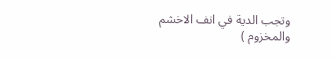وتجب الدية في انف الاخشم والمخزوم )